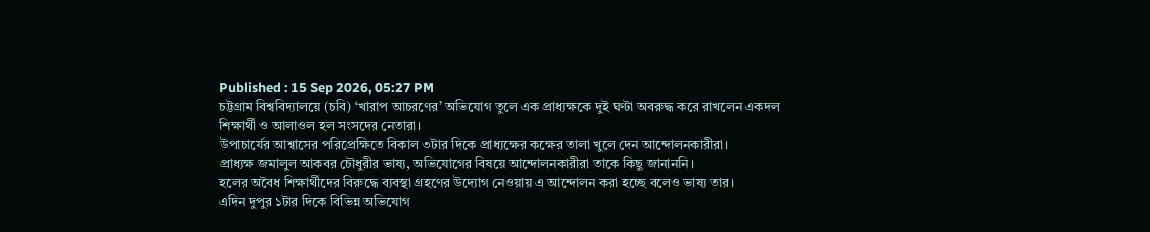Published : 15 Sep 2026, 05:27 PM
চট্টগ্রাম বিশ্ববিদ্যালয়ে (চবি) ‘খারাপ আচরণের’ অভিযোগ তুলে এক প্রাধ্যক্ষকে দুই ঘণ্টা অবরুদ্ধ করে রাখলেন একদল শিক্ষার্থী ও আলাওল হল সংসদের নেতারা।
উপাচার্যের আশ্বাসের পরিপ্রেক্ষিতে বিকাল ৩টার দিকে প্রাধ্যক্ষের কক্ষের তালা খুলে দেন আন্দোলনকারীরা।
প্রাধ্যক্ষ জমালুল আকবর চৌধুরীর ভাষ্য, অভিযোগের বিষয়ে আন্দোলনকারীরা তাকে কিছু জানাননি।
হলের অবৈধ শিক্ষার্থীদের বিরুদ্ধে ব্যবস্থা গ্রহণের উদ্যোগ নেওয়ায় এ আন্দোলন করা হচ্ছে বলেও ভাষ্য তার।
এদিন দুপুর ১টার দিকে বিভিন্ন অভিযোগ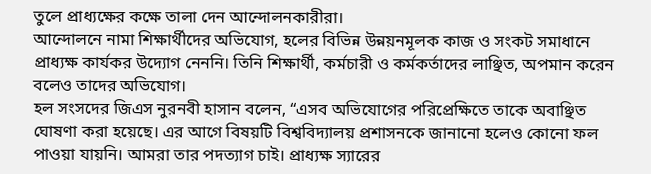তুলে প্রাধ্যক্ষের কক্ষে তালা দেন আন্দোলনকারীরা।
আন্দোলনে নামা শিক্ষার্থীদের অভিযোগ, হলের বিভিন্ন উন্নয়নমূলক কাজ ও সংকট সমাধানে প্রাধ্যক্ষ কার্যকর উদ্যোগ নেননি। তিনি শিক্ষার্থী, কর্মচারী ও কর্মকর্তাদের লাঞ্ছিত, অপমান করেন বলেও তাদের অভিযোগ।
হল সংসদের জিএস নুরনবী হাসান বলেন, “এসব অভিযোগের পরিপ্রেক্ষিতে তাকে অবাঞ্ছিত ঘোষণা করা হয়েছে। এর আগে বিষয়টি বিশ্ববিদ্যালয় প্রশাসনকে জানানো হলেও কোনো ফল পাওয়া যায়নি। আমরা তার পদত্যাগ চাই। প্রাধ্যক্ষ স্যারের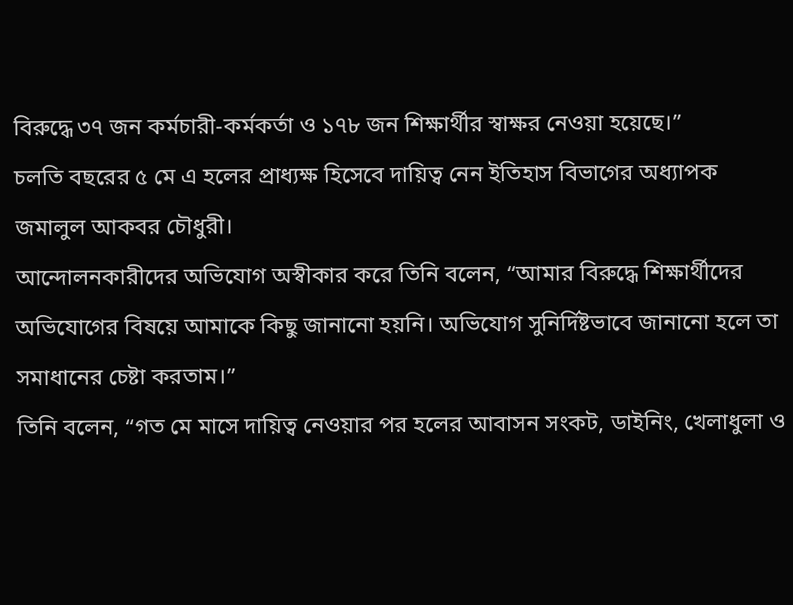বিরুদ্ধে ৩৭ জন কর্মচারী-কর্মকর্তা ও ১৭৮ জন শিক্ষার্থীর স্বাক্ষর নেওয়া হয়েছে।”
চলতি বছরের ৫ মে এ হলের প্রাধ্যক্ষ হিসেবে দায়িত্ব নেন ইতিহাস বিভাগের অধ্যাপক জমালুল আকবর চৌধুরী।
আন্দোলনকারীদের অভিযোগ অস্বীকার করে তিনি বলেন, “আমার বিরুদ্ধে শিক্ষার্থীদের অভিযোগের বিষয়ে আমাকে কিছু জানানো হয়নি। অভিযোগ সুনির্দিষ্টভাবে জানানো হলে তা সমাধানের চেষ্টা করতাম।”
তিনি বলেন, “গত মে মাসে দায়িত্ব নেওয়ার পর হলের আবাসন সংকট, ডাইনিং, খেলাধুলা ও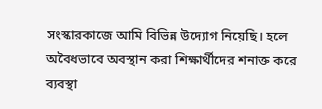সংস্কারকাজে আমি বিভিন্ন উদ্যোগ নিয়েছি। হলে অবৈধভাবে অবস্থান করা শিক্ষার্থীদের শনাক্ত করে ব্যবস্থা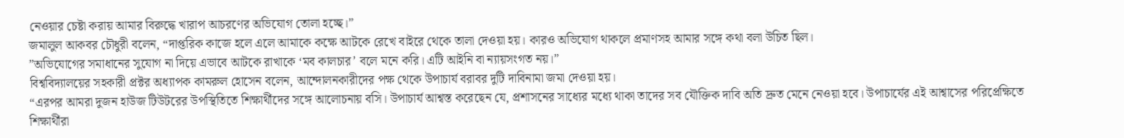নেওয়ার চেষ্টা করায় আমার বিরুদ্ধে খারাপ আচরণের অভিযোগ তোলা হচ্ছে।”
জমালুল আকবর চৌধুরী বলেন, “দাপ্তরিক কাজে হলে এলে আমাকে কক্ষে আটকে রেখে বাইরে থেকে তালা দেওয়া হয়। কারও অভিযোগ থাকলে প্রমাণসহ আমার সঙ্গে কথা বলা উচিত ছিল।
”অভিযোগের সমাধানের সুযোগ না দিয়ে এভাবে আটকে রাখাকে ‘মব কালচার’ বলে মনে করি। এটি আইনি বা ন্যায়সংগত নয়।”
বিশ্ববিদ্যালয়ের সহকারী প্রক্টর অধ্যাপক কামরুল হোসেন বলেন, আন্দোলনকারীদের পক্ষ থেকে উপাচার্য বরাবর দুটি দাবিনামা জমা দেওয়া হয়।
“এরপর আমরা দুজন হাউজ টিউটরের উপস্থিতিতে শিক্ষার্থীদের সঙ্গে আলোচনায় বসি। উপাচার্য আশ্বস্ত করেছেন যে, প্রশাসনের সাধ্যের মধ্যে থাকা তাদের সব যৌক্তিক দাবি অতি দ্রুত মেনে নেওয়া হবে। উপাচার্যের এই আশ্বাসের পরিপ্রেক্ষিতে শিক্ষার্থীরা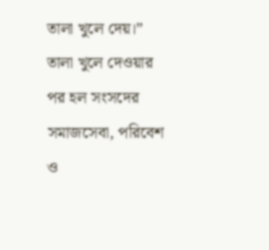তালা খুলে দেয়।”
তালা খুলে দেওয়ার পর হল সংসদের সমাজসেবা, পরিবেশ ও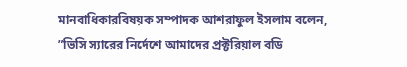মানবাধিকারবিষয়ক সম্পাদক আশরাফুল ইসলাম বলেন, ”ভিসি স্যারের নির্দেশে আমাদের প্রক্টরিয়াল বডি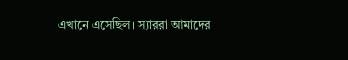এখানে এসেছিল। স্যাররা আমাদের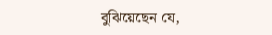বুঝিয়েছেন যে,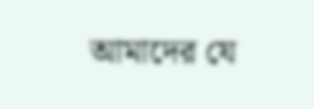আমাদের যে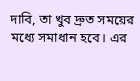দাবি, তা খুব দ্রুত সময়ের মধ্যে সমাধান হবে। এর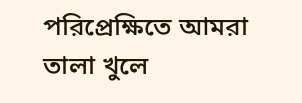পরিপ্রেক্ষিতে আমরা তালা খুলে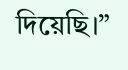দিয়েছি।”